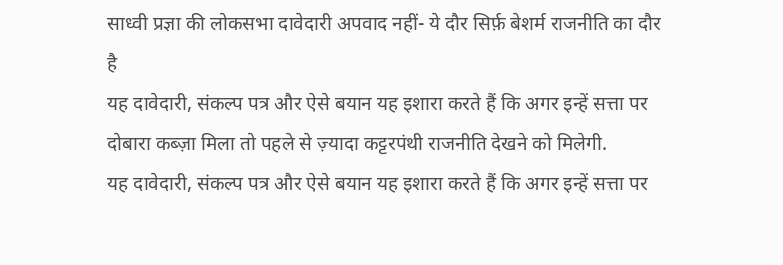साध्वी प्रज्ञा की लोकसभा दावेदारी अपवाद नहीं- ये दौर सिर्फ़ बेशर्म राजनीति का दौर है
यह दावेदारी, संकल्प पत्र और ऐसे बयान यह इशारा करते हैं कि अगर इन्हें सत्ता पर दोबारा कब्ज़ा मिला तो पहले से ज़्यादा कट्टरपंथी राजनीति देखने को मिलेगी.
यह दावेदारी, संकल्प पत्र और ऐसे बयान यह इशारा करते हैं कि अगर इन्हें सत्ता पर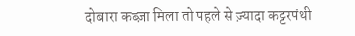दोबारा कब्ज़ा मिला तो पहले से ज़्यादा कट्टरपंथी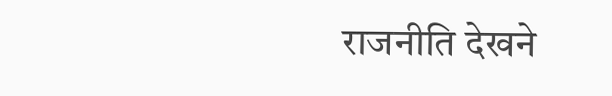राजनीति देखने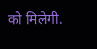को मिलेगी.